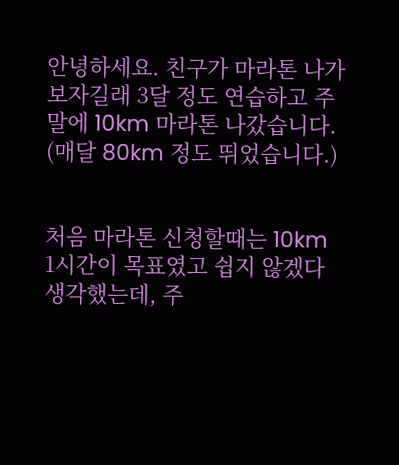안녕하세요. 친구가 마라톤 나가보자길래 3달 정도 연습하고 주말에 10km 마라톤 나갔습니다. (매달 80km 정도 뛰었습니다.)


처음 마라톤 신청할때는 10km 1시간이 목표였고 쉽지 않겠다 생각했는데, 주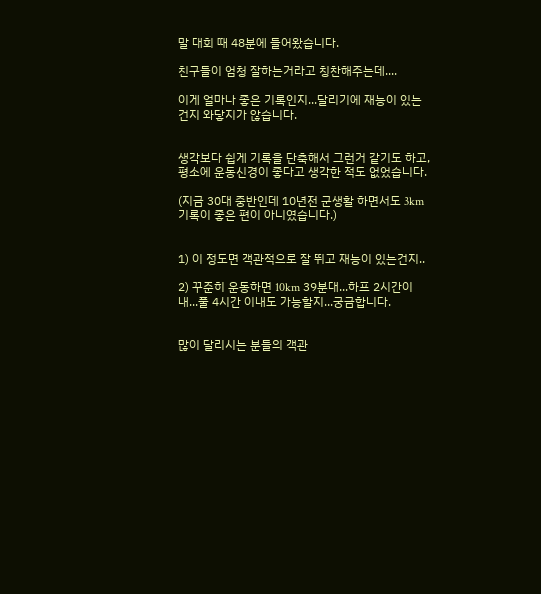말 대회 때 48분에 들어왔습니다.

친구들이 엄청 잘하는거라고 칭찬해주는데....

이게 얼마나 좋은 기록인지...달리기에 재능이 있는건지 와닿지가 않습니다.


생각보다 쉽게 기록을 단축해서 그런거 같기도 하고, 평소에 운동신경이 좋다고 생각한 적도 없었습니다.

(지금 30대 중반인데 10년전 군생활 하면서도 3km 기록이 좋은 편이 아니였습니다.)


1) 이 정도면 객관적으로 잘 뛰고 재능이 있는건지..

2) 꾸준히 운동하면 10km 39분대...하프 2시간이내...풀 4시간 이내도 가능할지...궁금합니다.


많이 달리시는 분들의 객관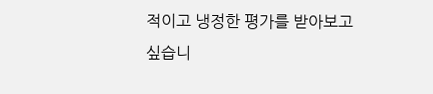적이고 냉정한 평가를 받아보고 싶습니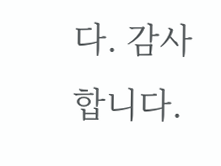다. 감사합니다.